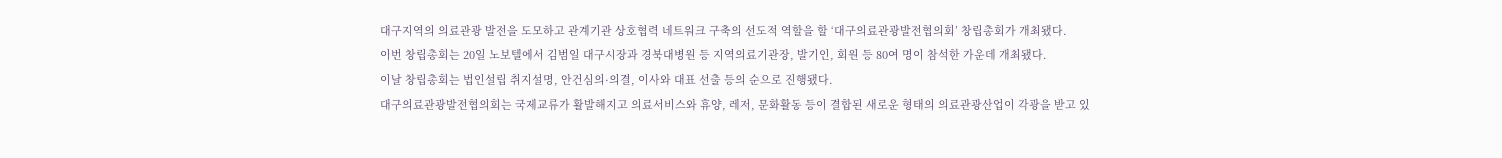대구지역의 의료관광 발전을 도모하고 관계기관 상호협력 네트워크 구축의 선도적 역할을 할 ‘대구의료관광발전협의회’ 창립총회가 개최됐다.
이번 창립총회는 20일 노보텔에서 김범일 대구시장과 경북대병원 등 지역의료기관장, 발기인, 회원 등 80여 명이 참석한 가운데 개최됐다.
이날 창립총회는 법인설립 취지설명, 안건심의·의결, 이사와 대표 선출 등의 순으로 진행됐다.
대구의료관광발전협의회는 국제교류가 활발해지고 의료서비스와 휴양, 레저, 문화활동 등이 결합된 새로운 형태의 의료관광산업이 각광을 받고 있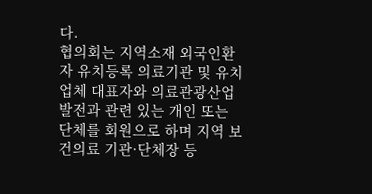다.
협의회는 지역소재 외국인환자 유치등록 의료기관 및 유치업체 대표자와 의료관광산업 발전과 관련 있는 개인 또는 단체를 회원으로 하며 지역 보건의료 기관·단체장 등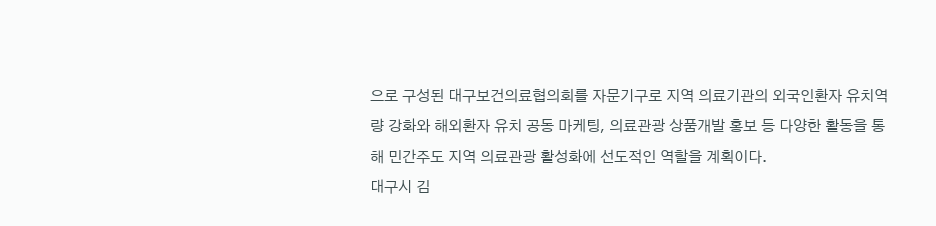으로 구성된 대구보건의료협의회를 자문기구로 지역 의료기관의 외국인환자 유치역량 강화와 해외환자 유치 공동 마케팅, 의료관광 상품개발 홍보 등 다양한 활동을 통해 민간주도 지역 의료관광 활성화에 선도적인 역할을 계획이다.
대구시 김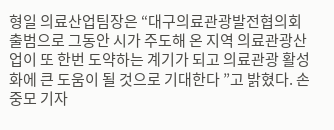형일 의료산업팀장은 “대구의료관광발전협의회 출범으로 그동안 시가 주도해 온 지역 의료관광산업이 또 한번 도약하는 계기가 되고 의료관광 활성화에 큰 도움이 될 것으로 기대한다 ”고 밝혔다. 손중모 기자